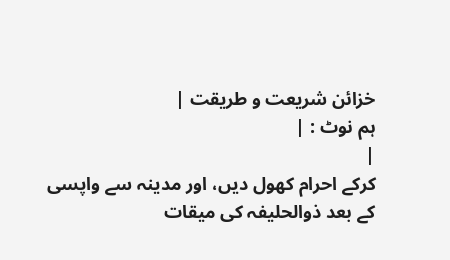خزائن شریعت و طریقت |
ہم نوٹ : |
|
کرکے احرام کھول دیں، اور مدینہ سے واپسی کے بعد ذوالحلیفہ کی میقات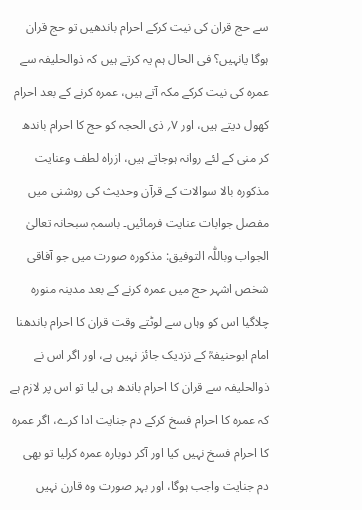سے حج قران کی نیت کرکے احرام باندھیں تو حج قران ہوگا یانہیں؟ فی الحال ہم یہ کرتے ہیں کہ ذوالحلیفہ سے عمرہ کی نیت کرکے مکہ آتے ہیں، عمرہ کرنے کے بعد احرام کھول دیتے ہیں، اور ۷؍ ذی الحجہ کو حج کا احرام باندھ کر منی کے لئے روانہ ہوجاتے ہیں، ازراہ لطف وعنایت مذکورہ بالا سوالات کے قرآن وحدیث کی روشنی میں مفصل جوابات عنایت فرمائیں۔ باسمہٖ سبحانہ تعالیٰ الجواب وباللّٰہ التوفیق: مذکورہ صورت میں جو آفاقی شخص اشہر حج میں عمرہ کرنے کے بعد مدینہ منورہ چلاگیا اس کو وہاں سے لوٹتے وقت قران کا احرام باندھنا امام ابوحنیفہؒ کے نزدیک جائز نہیں ہے، اور اگر اس نے ذوالحلیفہ سے قران کا احرام باندھ ہی لیا تو اس پر لازم ہے کہ عمرہ کا احرام فسخ کرکے دم جنایت ادا کرے، اگر عمرہ کا احرام فسخ نہیں کیا اور آکر دوبارہ عمرہ کرلیا تو بھی دم جنایت واجب ہوگا، اور بہر صورت وہ قارن نہیں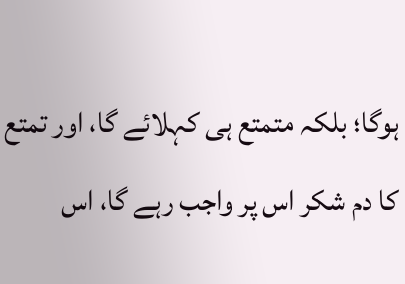ہوگا؛ بلکہ متمتع ہی کہلائے گا، اور تمتع کا دم شکر اس پر واجب رہے گا، اس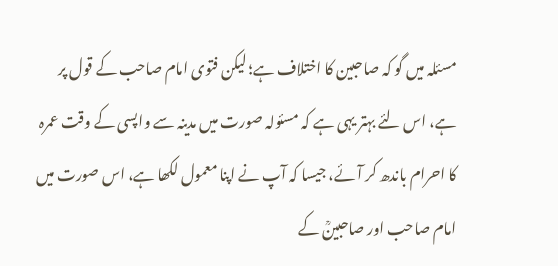مسئلہ میں گو کہ صاحبین کا اختلاف ہے؛ لیکن فتوی امام صاحب کے قول پر ہے، اس لئے بہتر یہی ہے کہ مسئولہ صورت میں مدینہ سے واپسی کے وقت عمرہ کا احرام باندھ کر آئے، جیسا کہ آپ نے اپنا معمول لکھا ہے، اس صورت میں امام صاحب اور صاحبینؒ کے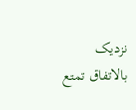نزدیک بالاتفاق تمتع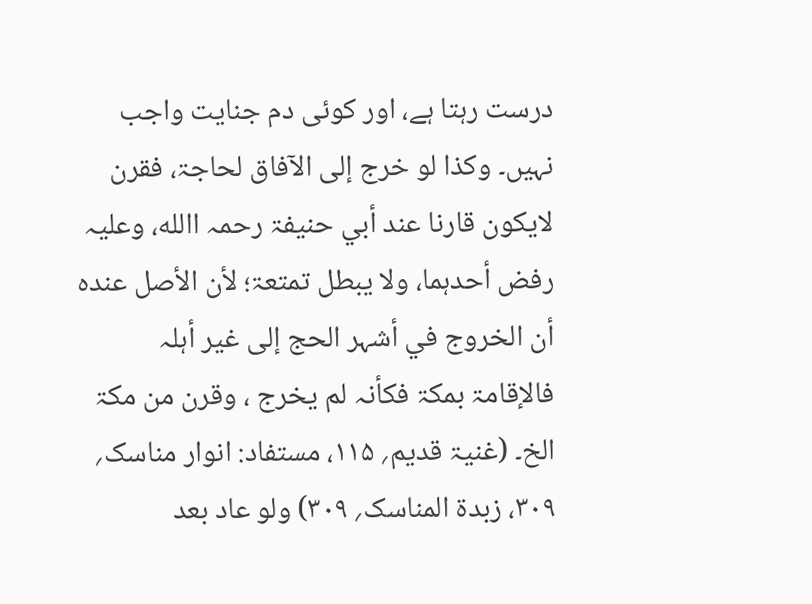درست رہتا ہے، اور کوئی دم جنایت واجب نہیں۔ وکذا لو خرج إلی الآفاق لحاجۃ، فقرن لایکون قارنا عند أبي حنیفۃ رحمہ االله، وعلیہ رفض أحدہما، ولا یبطل تمتعۃ؛ لأن الأصل عندہ أن الخروج في أشہر الحج إلی غیر أہلہ فالإقامۃ بمکۃ فکأنہ لم یخرج ، وقرن من مکۃ الخ۔ (غنیۃ قدیم؍ ۱۱۵، مستفاد: انوار مناسک؍ ۳۰۹، زبدۃ المناسک؍ ۳۰۹) ولو عاد بعد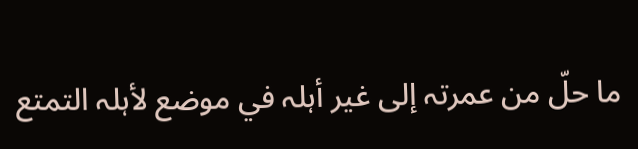ما حلّ من عمرتہ إلی غیر أہلہ في موضع لأہلہ التمتع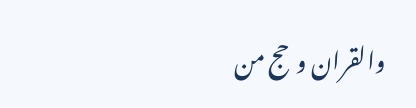والقران وحج من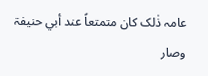عامہ ذٰلک کان متمتعاً عند أبي حنیفۃ وصار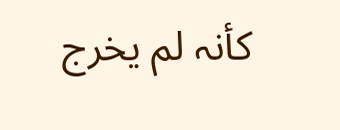کأنہ لم یخرج